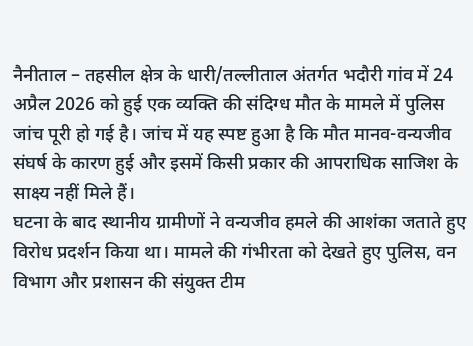नैनीताल – तहसील क्षेत्र के धारी/तल्लीताल अंतर्गत भदौरी गांव में 24 अप्रैल 2026 को हुई एक व्यक्ति की संदिग्ध मौत के मामले में पुलिस जांच पूरी हो गई है। जांच में यह स्पष्ट हुआ है कि मौत मानव-वन्यजीव संघर्ष के कारण हुई और इसमें किसी प्रकार की आपराधिक साजिश के साक्ष्य नहीं मिले हैं।
घटना के बाद स्थानीय ग्रामीणों ने वन्यजीव हमले की आशंका जताते हुए विरोध प्रदर्शन किया था। मामले की गंभीरता को देखते हुए पुलिस, वन विभाग और प्रशासन की संयुक्त टीम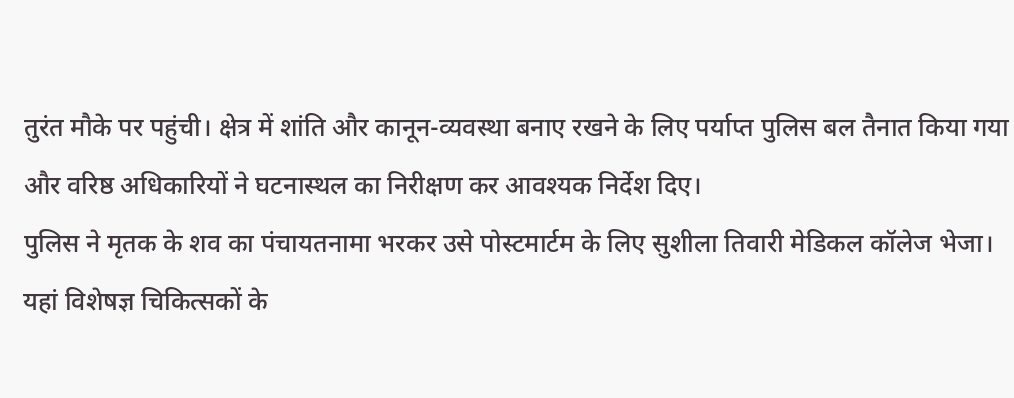तुरंत मौके पर पहुंची। क्षेत्र में शांति और कानून-व्यवस्था बनाए रखने के लिए पर्याप्त पुलिस बल तैनात किया गया और वरिष्ठ अधिकारियों ने घटनास्थल का निरीक्षण कर आवश्यक निर्देश दिए।
पुलिस ने मृतक के शव का पंचायतनामा भरकर उसे पोस्टमार्टम के लिए सुशीला तिवारी मेडिकल कॉलेज भेजा। यहां विशेषज्ञ चिकित्सकों के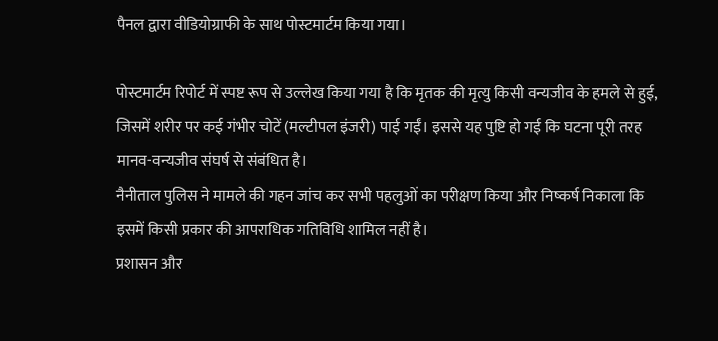पैनल द्वारा वीडियोग्राफी के साथ पोस्टमार्टम किया गया।

पोस्टमार्टम रिपोर्ट में स्पष्ट रूप से उल्लेख किया गया है कि मृतक की मृत्यु किसी वन्यजीव के हमले से हुई, जिसमें शरीर पर कई गंभीर चोटें (मल्टीपल इंजरी) पाई गईं। इससे यह पुष्टि हो गई कि घटना पूरी तरह मानव-वन्यजीव संघर्ष से संबंधित है।
नैनीताल पुलिस ने मामले की गहन जांच कर सभी पहलुओं का परीक्षण किया और निष्कर्ष निकाला कि इसमें किसी प्रकार की आपराधिक गतिविधि शामिल नहीं है।
प्रशासन और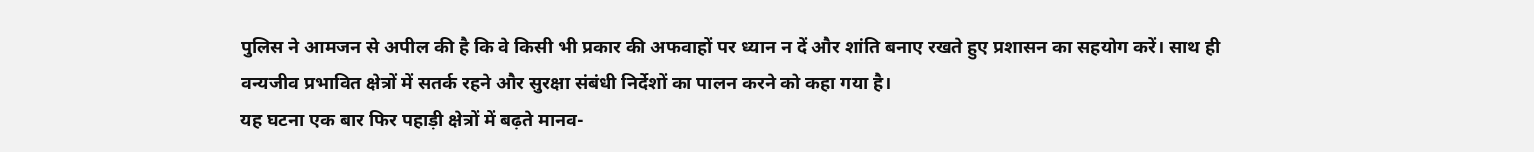पुलिस ने आमजन से अपील की है कि वे किसी भी प्रकार की अफवाहों पर ध्यान न दें और शांति बनाए रखते हुए प्रशासन का सहयोग करें। साथ ही वन्यजीव प्रभावित क्षेत्रों में सतर्क रहने और सुरक्षा संबंधी निर्देशों का पालन करने को कहा गया है।
यह घटना एक बार फिर पहाड़ी क्षेत्रों में बढ़ते मानव-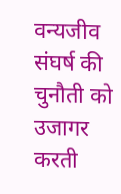वन्यजीव संघर्ष की चुनौती को उजागर करती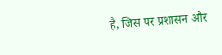है, जिस पर प्रशासन और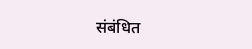संबंधित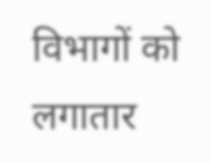विभागों को लगातार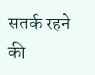सतर्क रहने की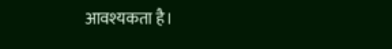आवश्यकता है।